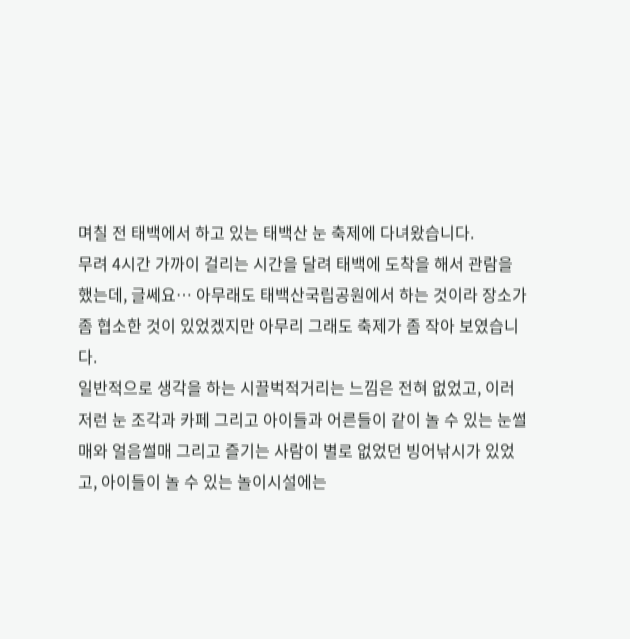며칠 전 태백에서 하고 있는 태백산 눈 축제에 다녀왔습니다.
무려 4시간 가까이 걸리는 시간을 달려 태백에 도착을 해서 관람을 했는데, 글쎄요… 아무래도 태백산국립공원에서 하는 것이라 장소가 좀 협소한 것이 있었겠지만 아무리 그래도 축제가 좀 작아 보였습니다.
일반적으로 생각을 하는 시끌벅적거리는 느낌은 전혀 없었고, 이러 저런 눈 조각과 카페 그리고 아이들과 어른들이 같이 놀 수 있는 눈썰매와 얼음썰매 그리고 즐기는 사람이 별로 없었던 빙어낚시가 있었고, 아이들이 놀 수 있는 놀이시설에는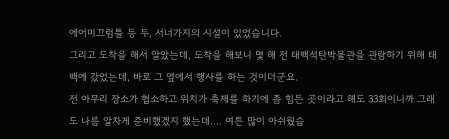에어미끄럼틀 등 두, 서너가지의 시설이 있었습니다.
그리고 도착을 해서 알았는데, 도착을 해보니 몇 해 전 태백석탄박물관을 관람하기 위해 태백에 갔었는데, 바로 그 옆에서 행사를 하는 것이더군요.
전 아무리 장소가 협소하고 위치가 축제를 하기에 좀 힘든 곳이라고 해도 33회이니까 그래도 나름 알차게 준비했겠지 했는데…. 여튼 많이 아쉬웠습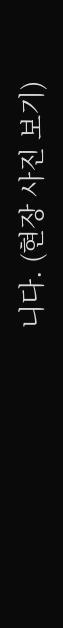니다. (현장 사진 보기)